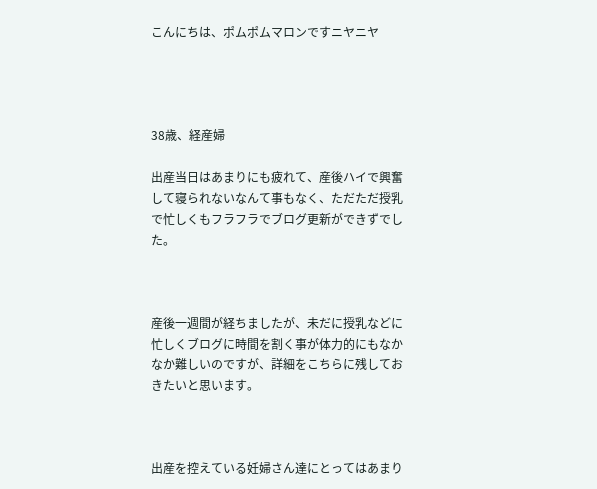こんにちは、ポムポムマロンですニヤニヤ




38歳、経産婦

出産当日はあまりにも疲れて、産後ハイで興奮して寝られないなんて事もなく、ただただ授乳で忙しくもフラフラでブログ更新ができずでした。



産後一週間が経ちましたが、未だに授乳などに忙しくブログに時間を割く事が体力的にもなかなか難しいのですが、詳細をこちらに残しておきたいと思います。



出産を控えている妊婦さん達にとってはあまり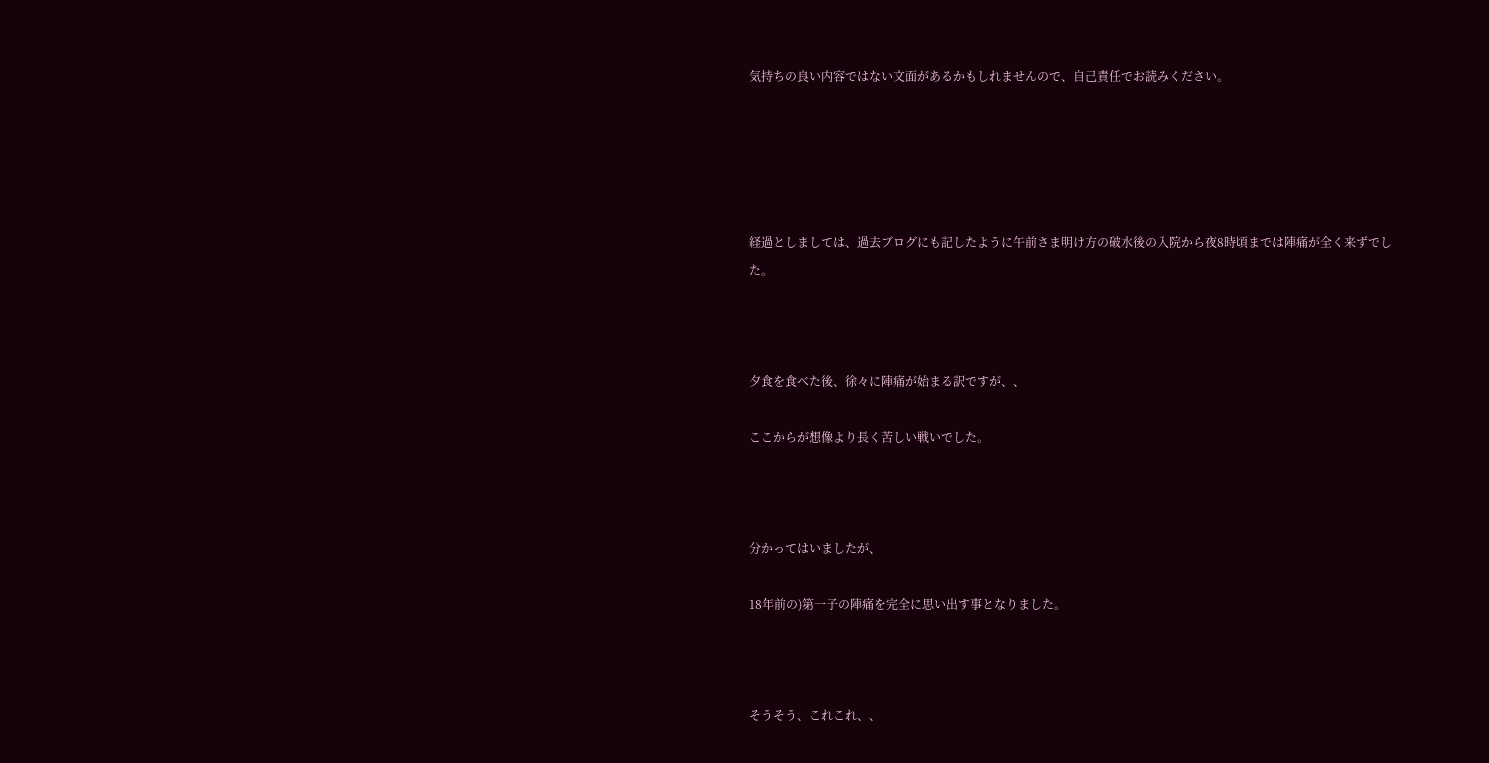気持ちの良い内容ではない文面があるかもしれませんので、自己責任でお読みください。





経過としましては、過去ブログにも記したように午前さま明け方の破水後の入院から夜8時頃までは陣痛が全く来ずでした。



夕食を食べた後、徐々に陣痛が始まる訳ですが、、

ここからが想像より長く苦しい戦いでした。



分かってはいましたが、

18年前の)第一子の陣痛を完全に思い出す事となりました。



そうそう、これこれ、、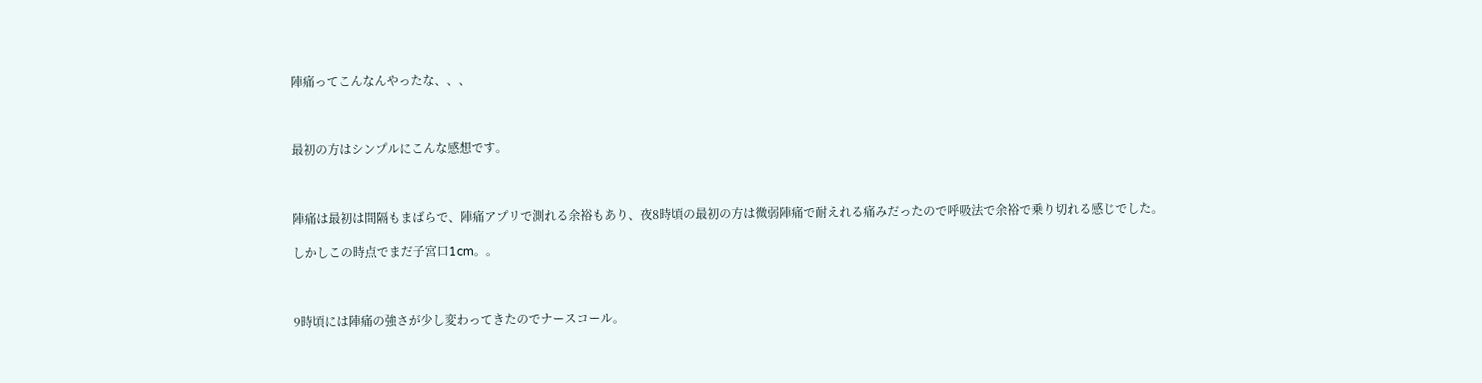陣痛ってこんなんやったな、、、



最初の方はシンプルにこんな感想です。



陣痛は最初は間隔もまばらで、陣痛アプリで測れる余裕もあり、夜8時頃の最初の方は微弱陣痛で耐えれる痛みだったので呼吸法で余裕で乗り切れる感じでした。

しかしこの時点でまだ子宮口1cm。。



9時頃には陣痛の強さが少し変わってきたのでナースコール。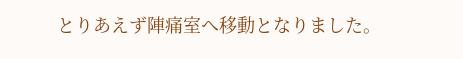とりあえず陣痛室へ移動となりました。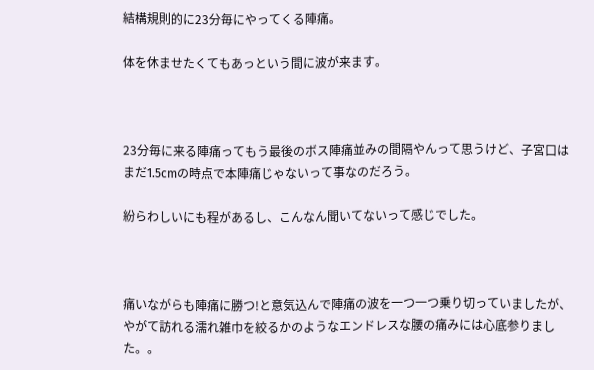結構規則的に23分毎にやってくる陣痛。

体を休ませたくてもあっという間に波が来ます。



23分毎に来る陣痛ってもう最後のボス陣痛並みの間隔やんって思うけど、子宮口はまだ1.5cmの時点で本陣痛じゃないって事なのだろう。

紛らわしいにも程があるし、こんなん聞いてないって感じでした。



痛いながらも陣痛に勝つ!と意気込んで陣痛の波を一つ一つ乗り切っていましたが、やがて訪れる濡れ雑巾を絞るかのようなエンドレスな腰の痛みには心底参りました。。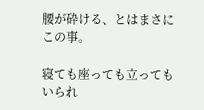腰が砕ける、とはまさにこの事。

寝ても座っても立ってもいられ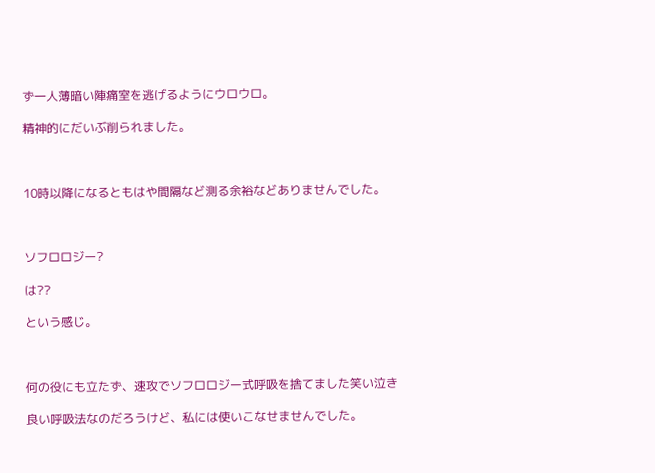ず一人薄暗い陣痛室を逃げるようにウロウロ。

精神的にだいぶ削られました。



10時以降になるともはや間隔など測る余裕などありませんでした。



ソフロロジー?

は??

という感じ。



何の役にも立たず、速攻でソフロロジー式呼吸を捨てました笑い泣き

良い呼吸法なのだろうけど、私には使いこなせませんでした。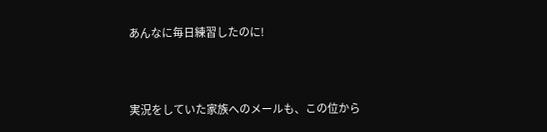あんなに毎日練習したのに!



実況をしていた家族へのメールも、この位から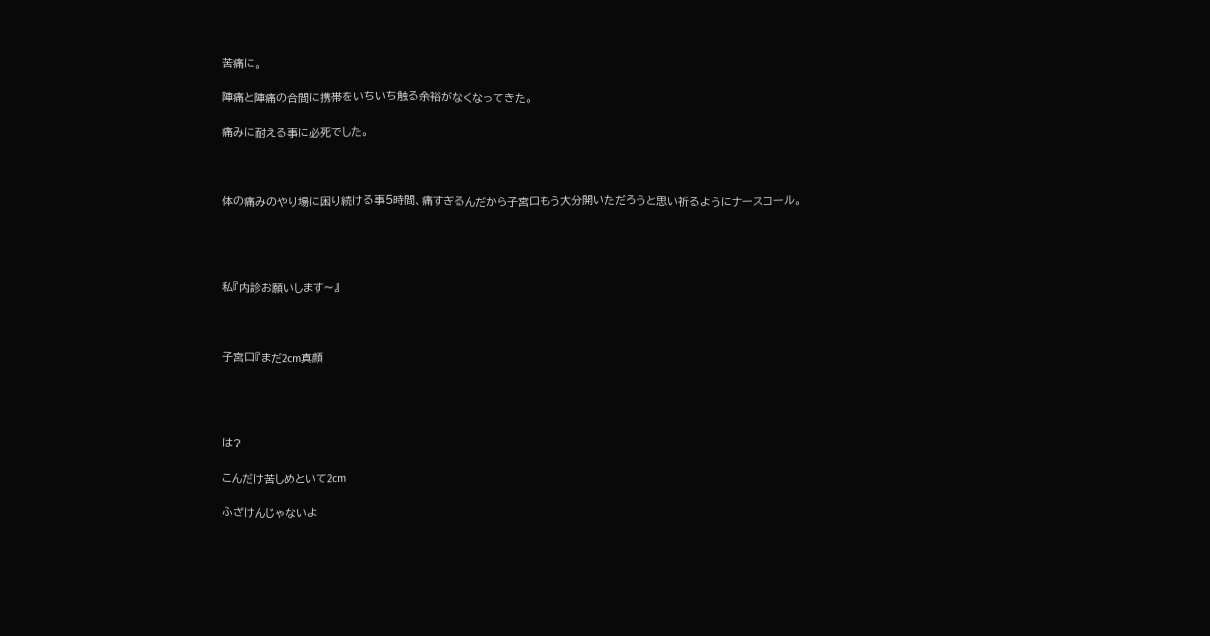苦痛に。

陣痛と陣痛の合間に携帯をいちいち触る余裕がなくなってきた。

痛みに耐える事に必死でした。



体の痛みのやり場に困り続ける事5時間、痛すぎるんだから子宮口もう大分開いただろうと思い祈るようにナースコール。




私『内診お願いします〜』



子宮口『まだ2cm真顔




は?

こんだけ苦しめといて2cm

ふざけんじゃないよ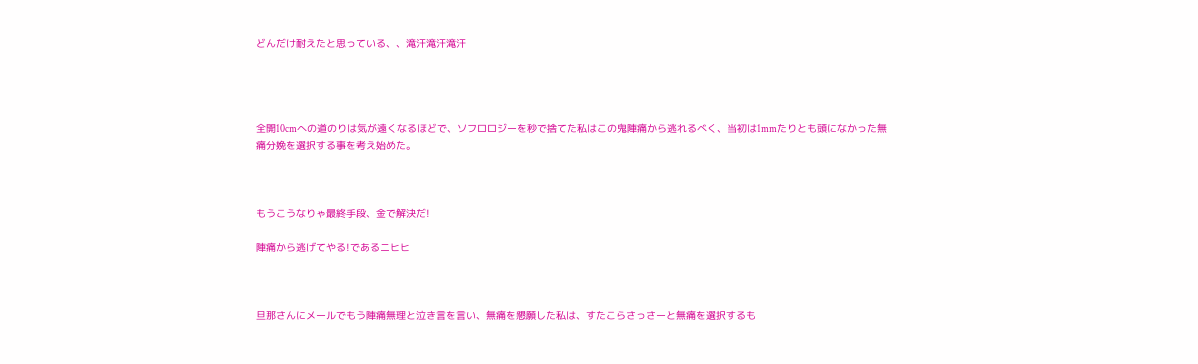どんだけ耐えたと思っている、、滝汗滝汗滝汗




全開10cmへの道のりは気が遠くなるほどで、ソフロロジーを秒で捨てた私はこの鬼陣痛から逃れるべく、当初は1mmたりとも頭になかった無痛分娩を選択する事を考え始めた。



もうこうなりゃ最終手段、金で解決だ!

陣痛から逃げてやる!であるニヒヒ



旦那さんにメールでもう陣痛無理と泣き言を言い、無痛を懇願した私は、すたこらさっさーと無痛を選択するも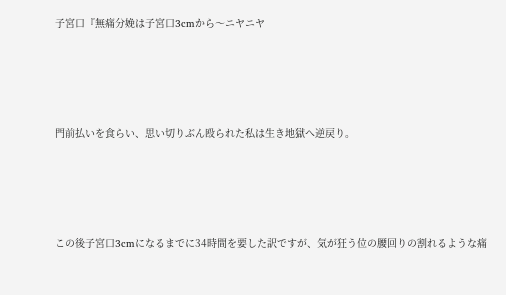子宮口『無痛分娩は子宮口3cmから〜ニヤニヤ




門前払いを食らい、思い切りぶん殴られた私は生き地獄へ逆戻り。




この後子宮口3cmになるまでに34時間を要した訳ですが、気が狂う位の腰回りの割れるような痛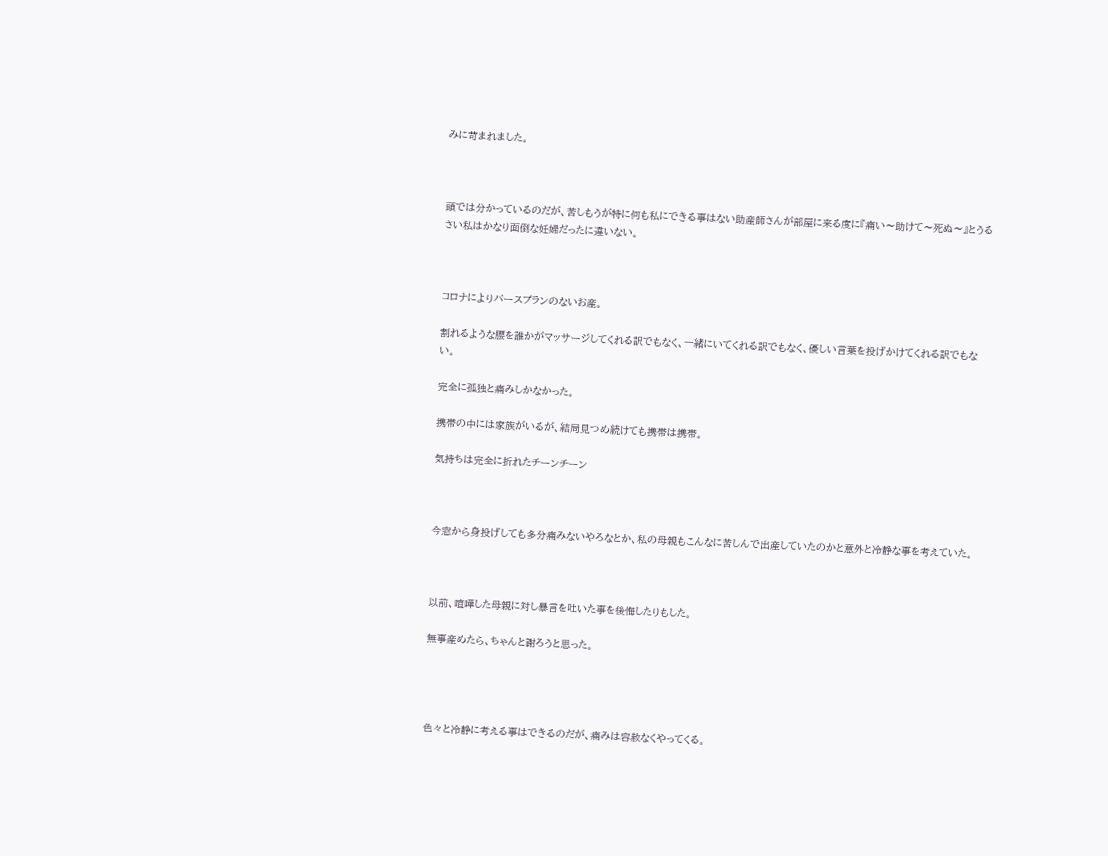みに苛まれました。



頭では分かっているのだが、苦しもうが特に何も私にできる事はない助産師さんが部屋に来る度に『痛い〜助けて〜死ぬ〜』とうるさい私はかなり面倒な妊婦だったに違いない。



コロナによりバースプランのないお産。

割れるような腰を誰かがマッサージしてくれる訳でもなく、一緒にいてくれる訳でもなく、優しい言葉を投げかけてくれる訳でもない。

完全に孤独と痛みしかなかった。

携帯の中には家族がいるが、結局見つめ続けても携帯は携帯。

気持ちは完全に折れたチーンチーン



今窓から身投げしても多分痛みないやろなとか、私の母親もこんなに苦しんで出産していたのかと意外と冷静な事を考えていた。



以前、喧嘩した母親に対し暴言を吐いた事を後悔したりもした。

無事産めたら、ちゃんと謝ろうと思った。




色々と冷静に考える事はできるのだが、痛みは容赦なくやってくる。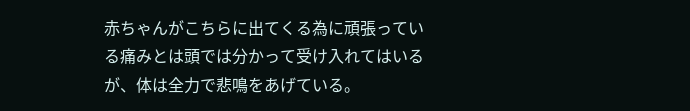赤ちゃんがこちらに出てくる為に頑張っている痛みとは頭では分かって受け入れてはいるが、体は全力で悲鳴をあげている。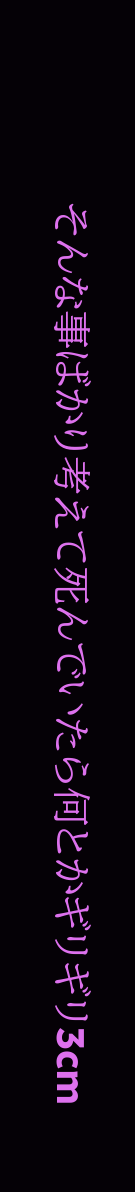そんな事ばかり考えて死んでいたら何とかギリギリ3cm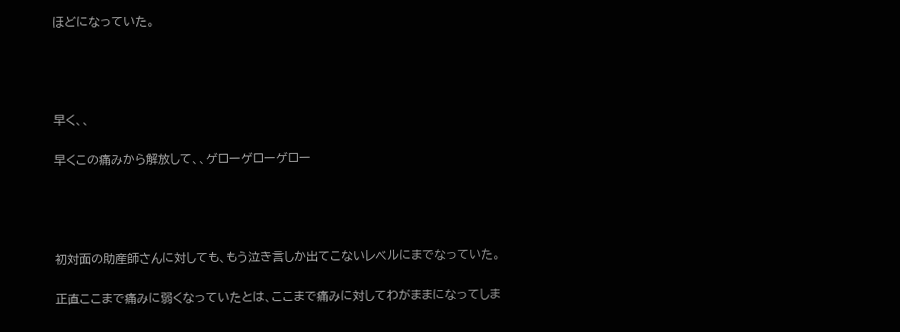ほどになっていた。




早く、、

早くこの痛みから解放して、、ゲローゲローゲロー




初対面の助産師さんに対しても、もう泣き言しか出てこないレベルにまでなっていた。

正直ここまで痛みに弱くなっていたとは、ここまで痛みに対してわがままになってしま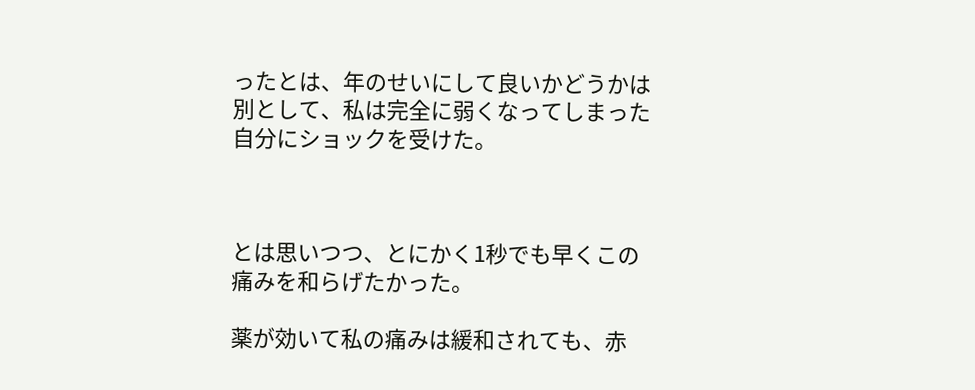ったとは、年のせいにして良いかどうかは別として、私は完全に弱くなってしまった自分にショックを受けた。



とは思いつつ、とにかく1秒でも早くこの痛みを和らげたかった。

薬が効いて私の痛みは緩和されても、赤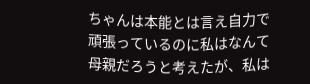ちゃんは本能とは言え自力で頑張っているのに私はなんて母親だろうと考えたが、私は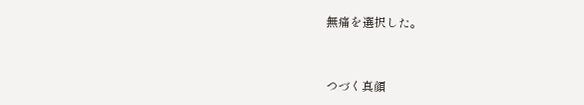無痛を選択した。



つづく真顔